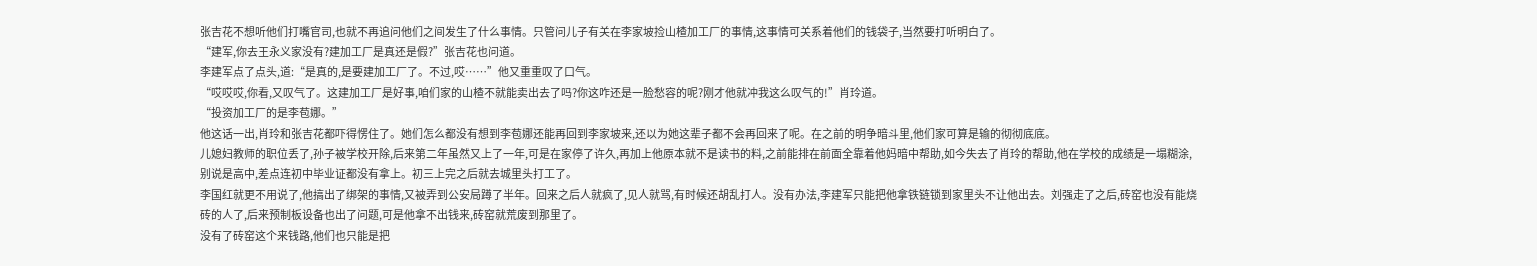张吉花不想听他们打嘴官司,也就不再追问他们之间发生了什么事情。只管问儿子有关在李家坡捡山楂加工厂的事情,这事情可关系着他们的钱袋子,当然要打听明白了。
“建军,你去王永义家没有?建加工厂是真还是假?”张吉花也问道。
李建军点了点头,道:“是真的,是要建加工厂了。不过,哎……”他又重重叹了口气。
“哎哎哎,你看,又叹气了。这建加工厂是好事,咱们家的山楂不就能卖出去了吗?你这咋还是一脸愁容的呢?刚才他就冲我这么叹气的!”肖玲道。
“投资加工厂的是李苞娜。”
他这话一出,肖玲和张吉花都吓得愣住了。她们怎么都没有想到李苞娜还能再回到李家坡来,还以为她这辈子都不会再回来了呢。在之前的明争暗斗里,他们家可算是输的彻彻底底。
儿媳妇教师的职位丢了,孙子被学校开除,后来第二年虽然又上了一年,可是在家停了许久,再加上他原本就不是读书的料,之前能排在前面全靠着他妈暗中帮助,如今失去了肖玲的帮助,他在学校的成绩是一塌糊涂,别说是高中,差点连初中毕业证都没有拿上。初三上完之后就去城里头打工了。
李国红就更不用说了,他搞出了绑架的事情,又被弄到公安局蹲了半年。回来之后人就疯了,见人就骂,有时候还胡乱打人。没有办法,李建军只能把他拿铁链锁到家里头不让他出去。刘强走了之后,砖窑也没有能烧砖的人了,后来预制板设备也出了问题,可是他拿不出钱来,砖窑就荒废到那里了。
没有了砖窑这个来钱路,他们也只能是把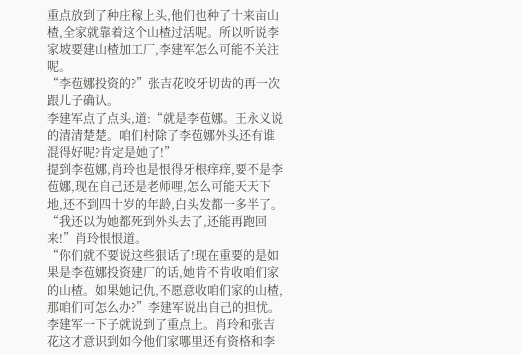重点放到了种庄稼上头,他们也种了十来亩山楂,全家就靠着这个山楂过活呢。所以听说李家坡要建山楂加工厂,李建军怎么可能不关注呢。
“李苞娜投资的?”张吉花咬牙切齿的再一次跟儿子确认。
李建军点了点头,道:“就是李苞娜。王永义说的清清楚楚。咱们村除了李苞娜外头还有谁混得好呢?肯定是她了!”
提到李苞娜,肖玲也是恨得牙根痒痒,要不是李苞娜,现在自己还是老师哩,怎么可能天天下地,还不到四十岁的年龄,白头发都一多半了。
“我还以为她都死到外头去了,还能再跑回来!”肖玲恨恨道。
“你们就不要说这些狠话了!现在重要的是如果是李苞娜投资建厂的话,她肯不肯收咱们家的山楂。如果她记仇,不愿意收咱们家的山楂,那咱们可怎么办?”李建军说出自己的担忧。
李建军一下子就说到了重点上。肖玲和张吉花这才意识到如今他们家哪里还有资格和李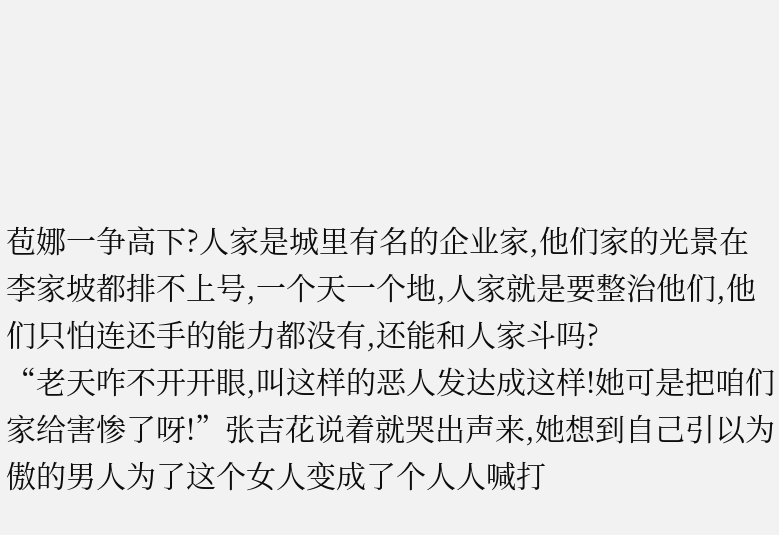苞娜一争高下?人家是城里有名的企业家,他们家的光景在李家坡都排不上号,一个天一个地,人家就是要整治他们,他们只怕连还手的能力都没有,还能和人家斗吗?
“老天咋不开开眼,叫这样的恶人发达成这样!她可是把咱们家给害惨了呀!”张吉花说着就哭出声来,她想到自己引以为傲的男人为了这个女人变成了个人人喊打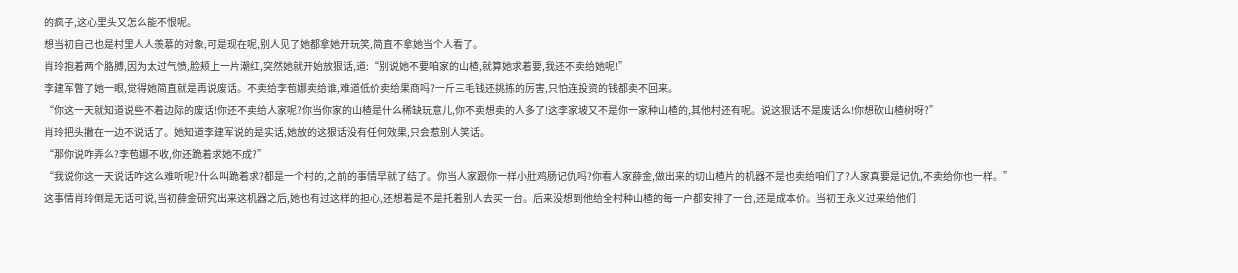的疯子,这心里头又怎么能不恨呢。
想当初自己也是村里人人羡慕的对象,可是现在呢,别人见了她都拿她开玩笑,简直不拿她当个人看了。
肖玲抱着两个胳膊,因为太过气愤,脸颊上一片潮红,突然她就开始放狠话,道:“别说她不要咱家的山楂,就算她求着要,我还不卖给她呢!”
李建军瞥了她一眼,觉得她简直就是再说废话。不卖给李苞娜卖给谁,难道低价卖给果商吗?一斤三毛钱还挑拣的厉害,只怕连投资的钱都卖不回来。
“你这一天就知道说些不着边际的废话!你还不卖给人家呢?你当你家的山楂是什么稀缺玩意儿,你不卖想卖的人多了!这李家坡又不是你一家种山楂的,其他村还有呢。说这狠话不是废话么!你想砍山楂树呀?”
肖玲把头撇在一边不说话了。她知道李建军说的是实话,她放的这狠话没有任何效果,只会惹别人笑话。
“那你说咋弄么?李苞娜不收,你还跪着求她不成?”
“我说你这一天说话咋这么难听呢?什么叫跪着求?都是一个村的,之前的事情早就了结了。你当人家跟你一样小肚鸡肠记仇吗?你看人家薛金,做出来的切山楂片的机器不是也卖给咱们了?人家真要是记仇,不卖给你也一样。”
这事情肖玲倒是无话可说,当初薛金研究出来这机器之后,她也有过这样的担心,还想着是不是托着别人去买一台。后来没想到他给全村种山楂的每一户都安排了一台,还是成本价。当初王永义过来给他们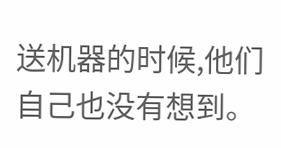送机器的时候,他们自己也没有想到。